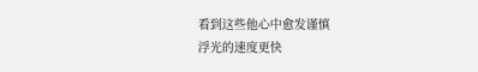看到这些他心中愈发谨慎
浮光的速度更快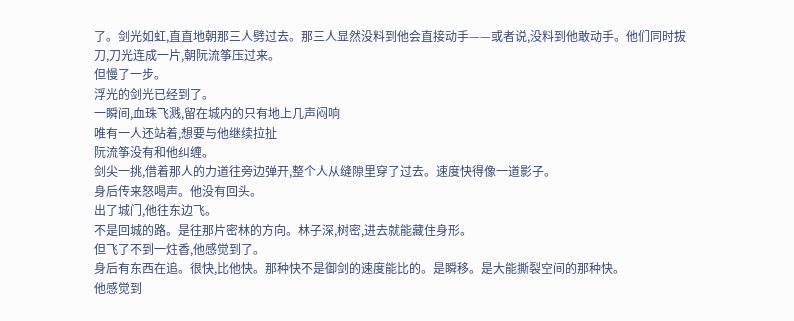了。剑光如虹,直直地朝那三人劈过去。那三人显然没料到他会直接动手——或者说,没料到他敢动手。他们同时拔刀,刀光连成一片,朝阮流筝压过来。
但慢了一步。
浮光的剑光已经到了。
一瞬间,血珠飞溅,留在城内的只有地上几声闷响
唯有一人还站着,想要与他继续拉扯
阮流筝没有和他纠缠。
剑尖一挑,借着那人的力道往旁边弹开,整个人从缝隙里穿了过去。速度快得像一道影子。
身后传来怒喝声。他没有回头。
出了城门,他往东边飞。
不是回城的路。是往那片密林的方向。林子深,树密,进去就能藏住身形。
但飞了不到一炷香,他感觉到了。
身后有东西在追。很快,比他快。那种快不是御剑的速度能比的。是瞬移。是大能撕裂空间的那种快。
他感觉到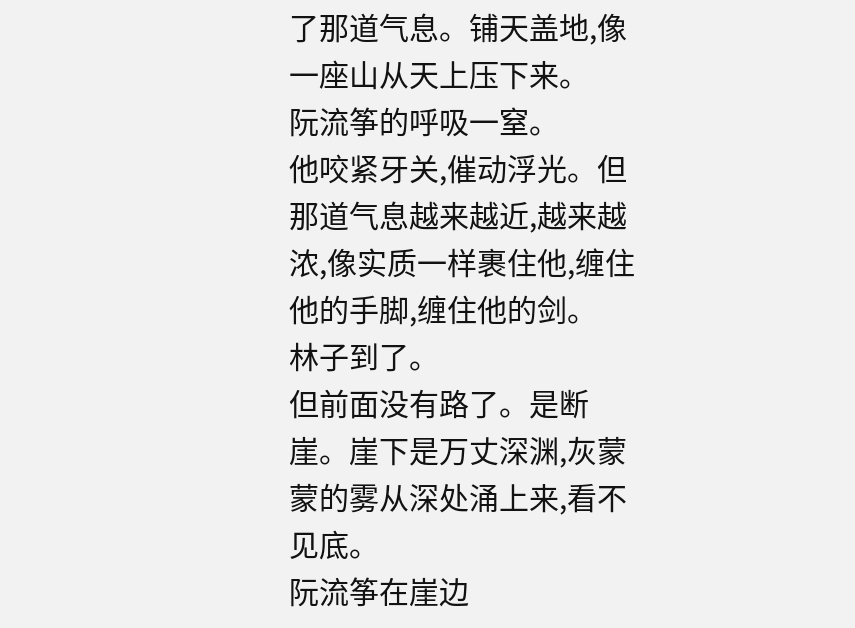了那道气息。铺天盖地,像一座山从天上压下来。
阮流筝的呼吸一窒。
他咬紧牙关,催动浮光。但那道气息越来越近,越来越浓,像实质一样裹住他,缠住他的手脚,缠住他的剑。
林子到了。
但前面没有路了。是断崖。崖下是万丈深渊,灰蒙蒙的雾从深处涌上来,看不见底。
阮流筝在崖边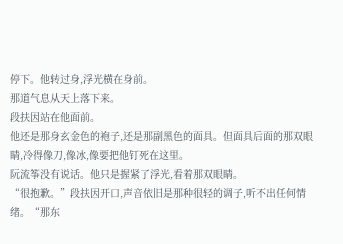停下。他转过身,浮光横在身前。
那道气息从天上落下来。
段扶因站在他面前。
他还是那身玄金色的袍子,还是那副黑色的面具。但面具后面的那双眼睛,冷得像刀,像冰,像要把他钉死在这里。
阮流筝没有说话。他只是握紧了浮光,看着那双眼睛。
“很抱歉。”段扶因开口,声音依旧是那种很轻的调子,听不出任何情绪。“那东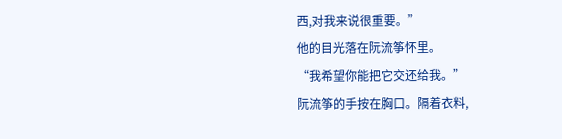西,对我来说很重要。”
他的目光落在阮流筝怀里。
“我希望你能把它交还给我。”
阮流筝的手按在胸口。隔着衣料,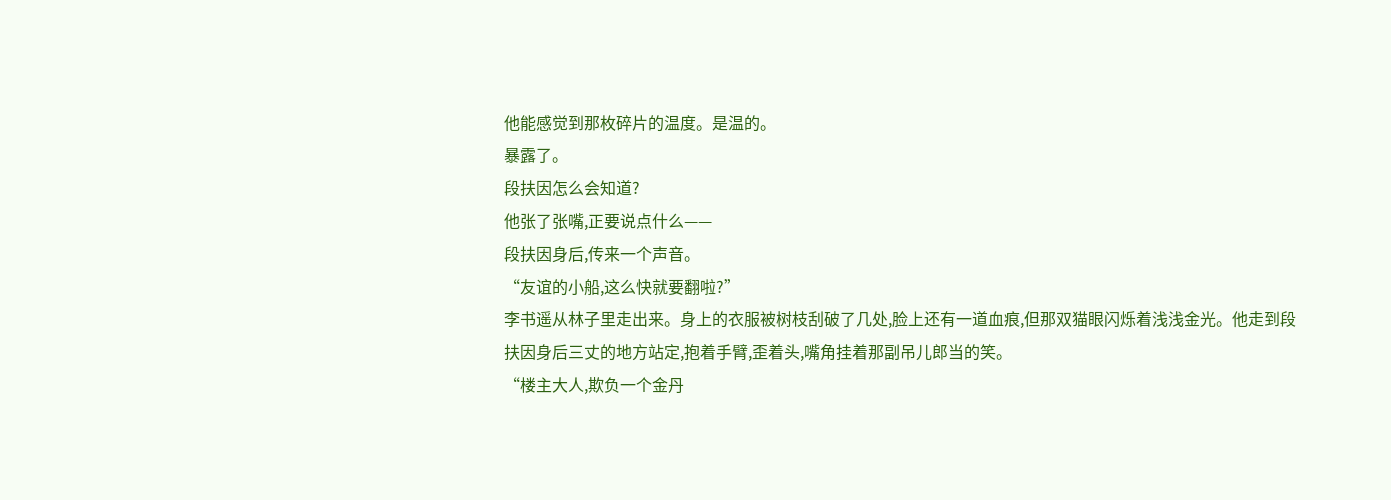他能感觉到那枚碎片的温度。是温的。
暴露了。
段扶因怎么会知道?
他张了张嘴,正要说点什么——
段扶因身后,传来一个声音。
“友谊的小船,这么快就要翻啦?”
李书遥从林子里走出来。身上的衣服被树枝刮破了几处,脸上还有一道血痕,但那双猫眼闪烁着浅浅金光。他走到段扶因身后三丈的地方站定,抱着手臂,歪着头,嘴角挂着那副吊儿郎当的笑。
“楼主大人,欺负一个金丹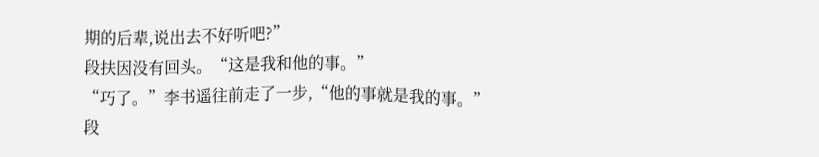期的后辈,说出去不好听吧?”
段扶因没有回头。“这是我和他的事。”
“巧了。”李书遥往前走了一步,“他的事就是我的事。”
段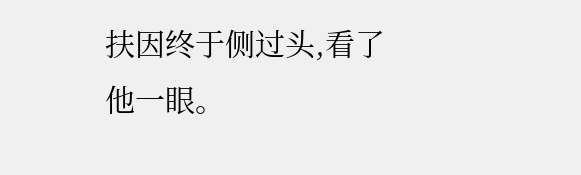扶因终于侧过头,看了他一眼。